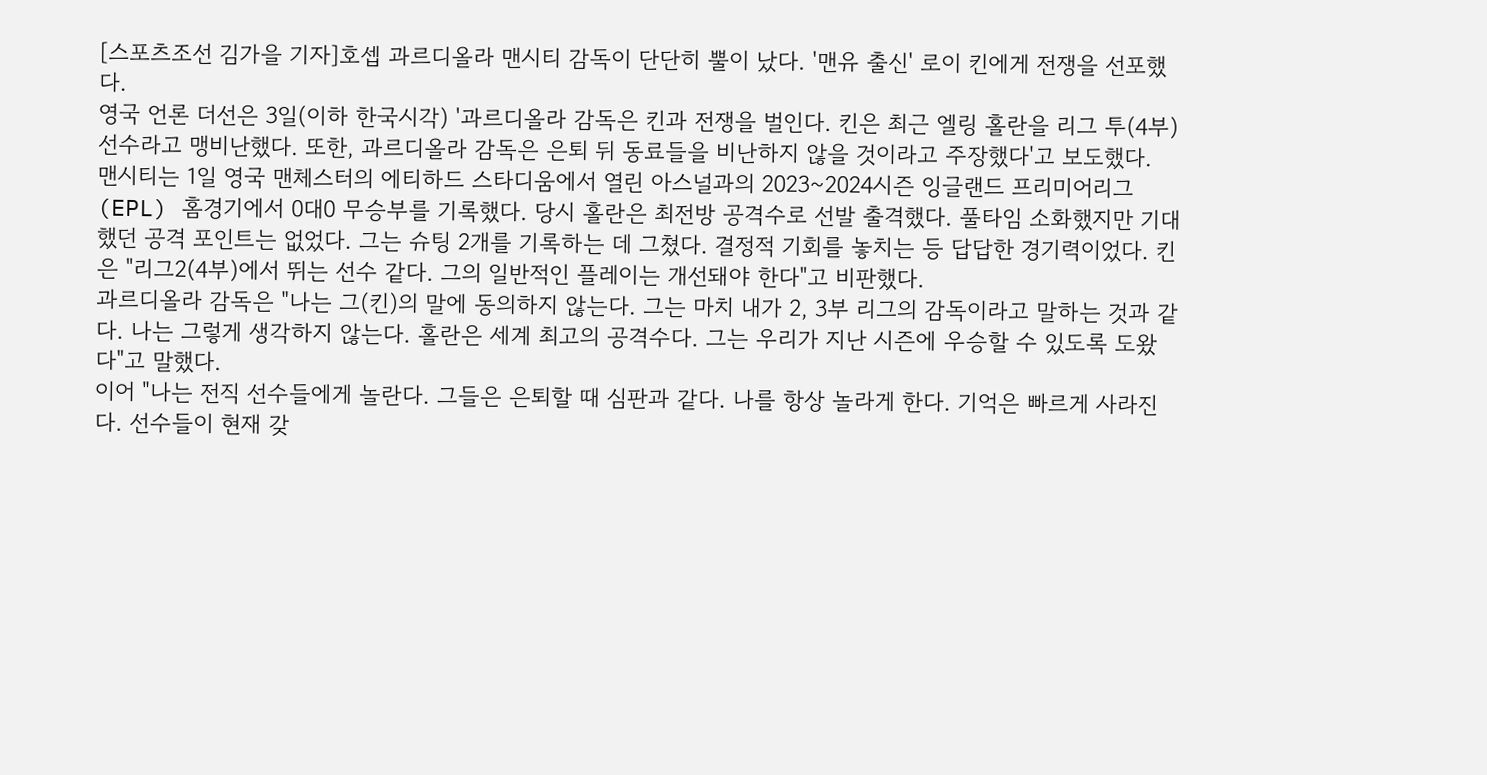[스포츠조선 김가을 기자]호셉 과르디올라 맨시티 감독이 단단히 뿔이 났다. '맨유 출신' 로이 킨에게 전쟁을 선포했다.
영국 언론 더선은 3일(이하 한국시각) '과르디올라 감독은 킨과 전쟁을 벌인다. 킨은 최근 엘링 홀란을 리그 투(4부) 선수라고 맹비난했다. 또한, 과르디올라 감독은 은퇴 뒤 동료들을 비난하지 않을 것이라고 주장했다'고 보도했다.
맨시티는 1일 영국 맨체스터의 에티하드 스타디움에서 열린 아스널과의 2023~2024시즌 잉글랜드 프리미어리그(EPL) 홈경기에서 0대0 무승부를 기록했다. 당시 홀란은 최전방 공격수로 선발 출격했다. 풀타임 소화했지만 기대했던 공격 포인트는 없었다. 그는 슈팅 2개를 기록하는 데 그쳤다. 결정적 기회를 놓치는 등 답답한 경기력이었다. 킨은 "리그2(4부)에서 뛰는 선수 같다. 그의 일반적인 플레이는 개선돼야 한다"고 비판했다.
과르디올라 감독은 "나는 그(킨)의 말에 동의하지 않는다. 그는 마치 내가 2, 3부 리그의 감독이라고 말하는 것과 같다. 나는 그렇게 생각하지 않는다. 홀란은 세계 최고의 공격수다. 그는 우리가 지난 시즌에 우승할 수 있도록 도왔다"고 말했다.
이어 "나는 전직 선수들에게 놀란다. 그들은 은퇴할 때 심판과 같다. 나를 항상 놀라게 한다. 기억은 빠르게 사라진다. 선수들이 현재 갖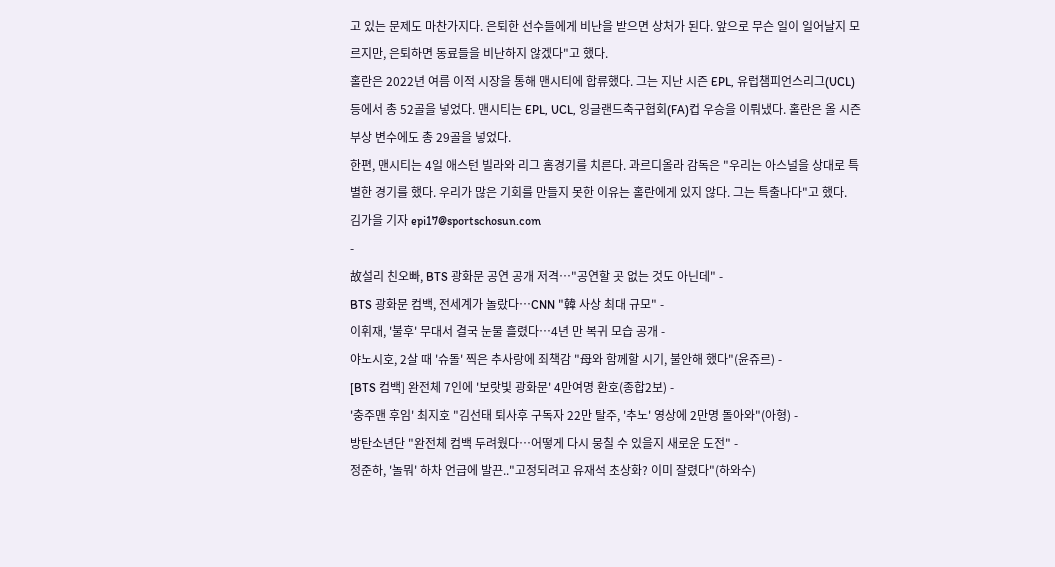고 있는 문제도 마찬가지다. 은퇴한 선수들에게 비난을 받으면 상처가 된다. 앞으로 무슨 일이 일어날지 모르지만, 은퇴하면 동료들을 비난하지 않겠다"고 했다.
홀란은 2022년 여름 이적 시장을 통해 맨시티에 합류했다. 그는 지난 시즌 EPL, 유럽챔피언스리그(UCL) 등에서 총 52골을 넣었다. 맨시티는 EPL, UCL, 잉글랜드축구협회(FA)컵 우승을 이뤄냈다. 홀란은 올 시즌 부상 변수에도 총 29골을 넣었다.
한편, 맨시티는 4일 애스턴 빌라와 리그 홈경기를 치른다. 과르디올라 감독은 "우리는 아스널을 상대로 특별한 경기를 했다. 우리가 많은 기회를 만들지 못한 이유는 홀란에게 있지 않다. 그는 특출나다"고 했다.
김가을 기자 epi17@sportschosun.com
-
故설리 친오빠, BTS 광화문 공연 공개 저격…"공연할 곳 없는 것도 아닌데" -
BTS 광화문 컴백, 전세계가 놀랐다…CNN "韓 사상 최대 규모" -
이휘재, '불후' 무대서 결국 눈물 흘렸다…4년 만 복귀 모습 공개 -
야노시호, 2살 때 '슈돌' 찍은 추사랑에 죄책감 "母와 함께할 시기, 불안해 했다"(윤쥬르) -
[BTS 컴백] 완전체 7인에 '보랏빛 광화문' 4만여명 환호(종합2보) -
'충주맨 후임' 최지호 "김선태 퇴사후 구독자 22만 탈주, '추노' 영상에 2만명 돌아와"(아형) -
방탄소년단 "완전체 컴백 두려웠다…어떻게 다시 뭉칠 수 있을지 새로운 도전" -
정준하, '놀뭐' 하차 언급에 발끈.."고정되려고 유재석 초상화? 이미 잘렸다"(하와수)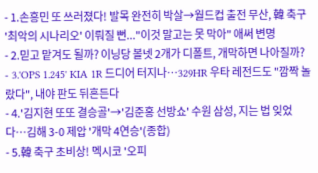- 1.손흥민 또 쓰러졌다! 발목 완전히 박살→월드컵 출전 무산, 韓 축구 '최악의 시나리오' 이뤄질 뻔..."이것 말고는 못 막아" 애써 변명
- 2.믿고 맡겨도 될까? 이닝당 볼넷 2개가 디폴트, 개막하면 나아질까?
- 3.'OPS 1.245' KIA 1R 드디어 터지나…329HR 우타 레전드도 "깜짝 놀랐다", 내야 판도 뒤흔든다
- 4.'김지현 또또 결승골'→'김준홍 선방쇼' 수원 삼성, 지는 법 잊었다…김해 3-0 제압 '개막 4연승'(종합)
- 5.韓 축구 초비상! 멕시코 '오피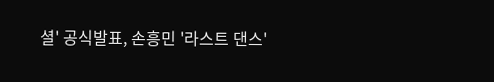셜' 공식발표, 손흥민 '라스트 댄스'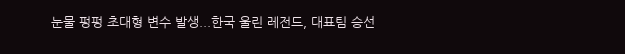눈물 펑펑 초대형 변수 발생...한국 울린 레전드, 대표팀 승선